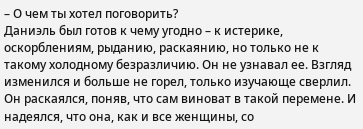– О чем ты хотел поговорить?
Даниэль был готов к чему угодно – к истерике, оскорблениям, рыданию, раскаянию, но только не к такому холодному безразличию. Он не узнавал ее. Взгляд изменился и больше не горел, только изучающе сверлил. Он раскаялся, поняв, что сам виноват в такой перемене. И надеялся, что она, как и все женщины, со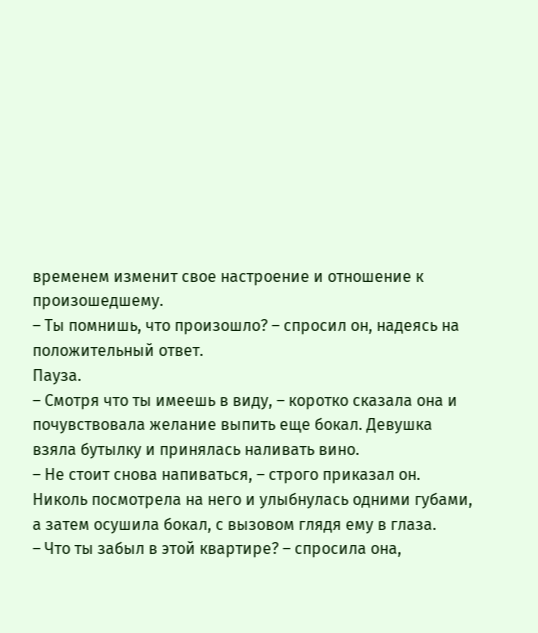временем изменит свое настроение и отношение к произошедшему.
– Ты помнишь, что произошло? – спросил он, надеясь на положительный ответ.
Пауза.
– Смотря что ты имеешь в виду, – коротко сказала она и почувствовала желание выпить еще бокал. Девушка взяла бутылку и принялась наливать вино.
– Не стоит снова напиваться, – строго приказал он.
Николь посмотрела на него и улыбнулась одними губами, а затем осушила бокал, с вызовом глядя ему в глаза.
– Что ты забыл в этой квартире? – спросила она,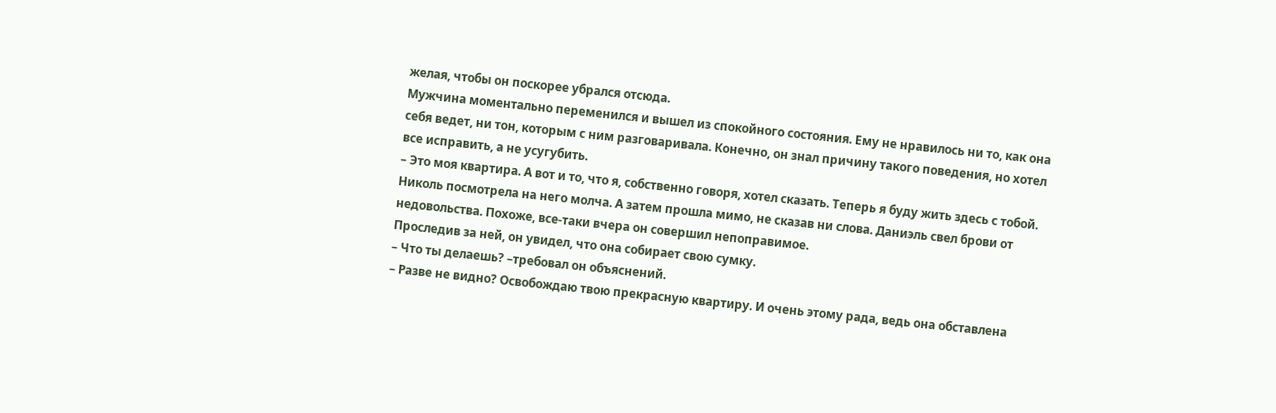желая, чтобы он поскорее убрался отсюда.
Мужчина моментально переменился и вышел из спокойного состояния. Ему не нравилось ни то, как она себя ведет, ни тон, которым с ним разговаривала. Конечно, он знал причину такого поведения, но хотел все исправить, а не усугубить.
– Это моя квартира. А вот и то, что я, собственно говоря, хотел сказать. Теперь я буду жить здесь с тобой.
Николь посмотрела на него молча. А затем прошла мимо, не сказав ни слова. Даниэль свел брови от недовольства. Похоже, все-таки вчера он совершил непоправимое.
Проследив за ней, он увидел, что она собирает свою сумку.
– Что ты делаешь? –требовал он объяснений.
– Разве не видно? Освобождаю твою прекрасную квартиру. И очень этому рада, ведь она обставлена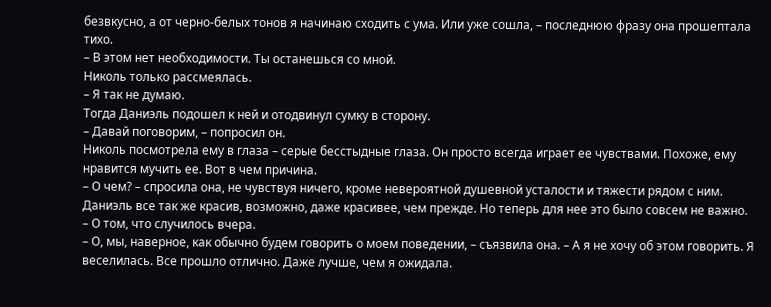безвкусно, а от черно-белых тонов я начинаю сходить с ума. Или уже сошла, – последнюю фразу она прошептала тихо.
– В этом нет необходимости. Ты останешься со мной.
Николь только рассмеялась.
– Я так не думаю.
Тогда Даниэль подошел к ней и отодвинул сумку в сторону.
– Давай поговорим, – попросил он.
Николь посмотрела ему в глаза – серые бесстыдные глаза. Он просто всегда играет ее чувствами. Похоже, ему нравится мучить ее. Вот в чем причина.
– О чем? – спросила она, не чувствуя ничего, кроме невероятной душевной усталости и тяжести рядом с ним. Даниэль все так же красив, возможно, даже красивее, чем прежде. Но теперь для нее это было совсем не важно.
– О том, что случилось вчера.
– О, мы, наверное, как обычно будем говорить о моем поведении, – съязвила она. – А я не хочу об этом говорить. Я веселилась. Все прошло отлично. Даже лучше, чем я ожидала.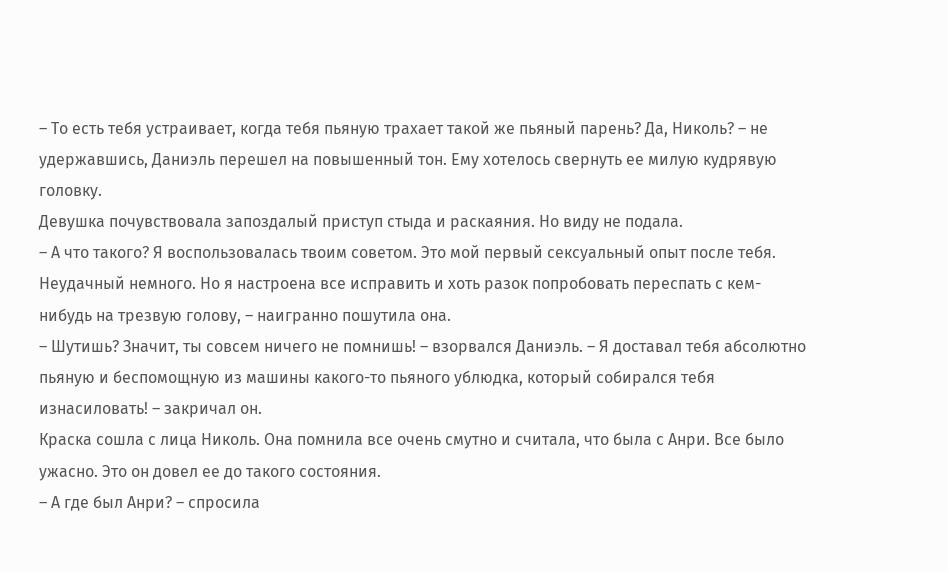– То есть тебя устраивает, когда тебя пьяную трахает такой же пьяный парень? Да, Николь? – не удержавшись, Даниэль перешел на повышенный тон. Ему хотелось свернуть ее милую кудрявую головку.
Девушка почувствовала запоздалый приступ стыда и раскаяния. Но виду не подала.
– А что такого? Я воспользовалась твоим советом. Это мой первый сексуальный опыт после тебя. Неудачный немного. Но я настроена все исправить и хоть разок попробовать переспать с кем-нибудь на трезвую голову, – наигранно пошутила она.
– Шутишь? Значит, ты совсем ничего не помнишь! – взорвался Даниэль. – Я доставал тебя абсолютно пьяную и беспомощную из машины какого-то пьяного ублюдка, который собирался тебя изнасиловать! – закричал он.
Краска сошла с лица Николь. Она помнила все очень смутно и считала, что была с Анри. Все было ужасно. Это он довел ее до такого состояния.
– А где был Анри? – спросила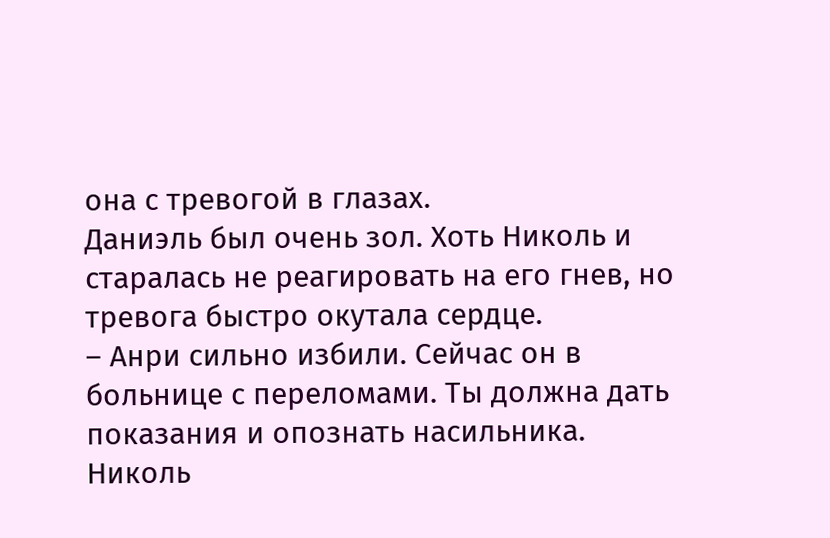она с тревогой в глазах.
Даниэль был очень зол. Хоть Николь и старалась не реагировать на его гнев, но тревога быстро окутала сердце.
– Анри сильно избили. Сейчас он в больнице с переломами. Ты должна дать показания и опознать насильника.
Николь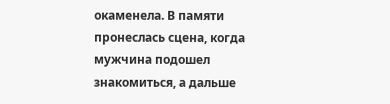окаменела. В памяти пронеслась сцена, когда мужчина подошел знакомиться, а дальше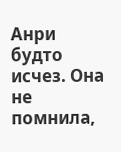Анри будто исчез. Она не помнила,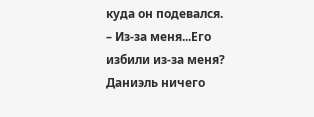куда он подевался.
– Из-за меня...Его избили из-за меня?
Даниэль ничего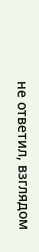не ответил, взглядом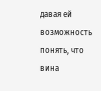давая ей возможность понять, что вина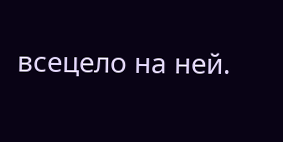всецело на ней.